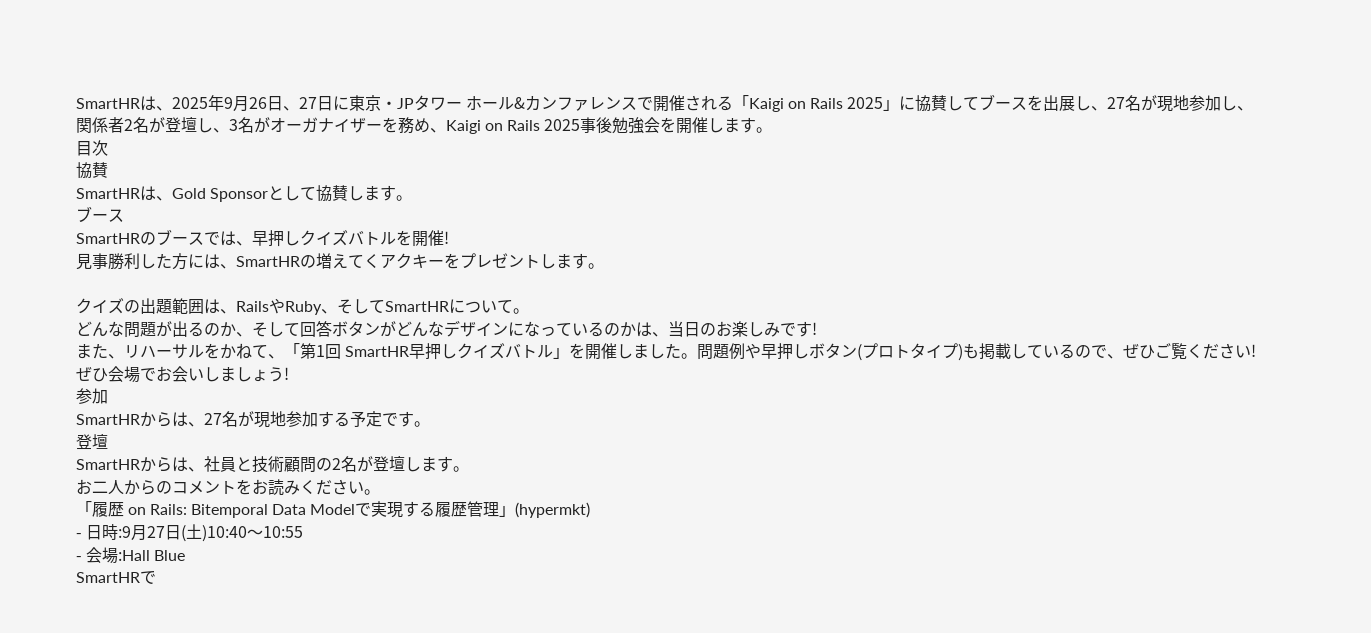SmartHRは、2025年9月26日、27日に東京・JPタワー ホール&カンファレンスで開催される「Kaigi on Rails 2025」に協賛してブースを出展し、27名が現地参加し、関係者2名が登壇し、3名がオーガナイザーを務め、Kaigi on Rails 2025事後勉強会を開催します。
目次
協賛
SmartHRは、Gold Sponsorとして協賛します。
ブース
SmartHRのブースでは、早押しクイズバトルを開催!
見事勝利した方には、SmartHRの増えてくアクキーをプレゼントします。

クイズの出題範囲は、RailsやRuby、そしてSmartHRについて。
どんな問題が出るのか、そして回答ボタンがどんなデザインになっているのかは、当日のお楽しみです!
また、リハーサルをかねて、「第1回 SmartHR早押しクイズバトル」を開催しました。問題例や早押しボタン(プロトタイプ)も掲載しているので、ぜひご覧ください!
ぜひ会場でお会いしましょう!
参加
SmartHRからは、27名が現地参加する予定です。
登壇
SmartHRからは、社員と技術顧問の2名が登壇します。
お二人からのコメントをお読みください。
「履歴 on Rails: Bitemporal Data Modelで実現する履歴管理」(hypermkt)
- 日時:9月27日(土)10:40〜10:55
- 会場:Hall Blue
SmartHRで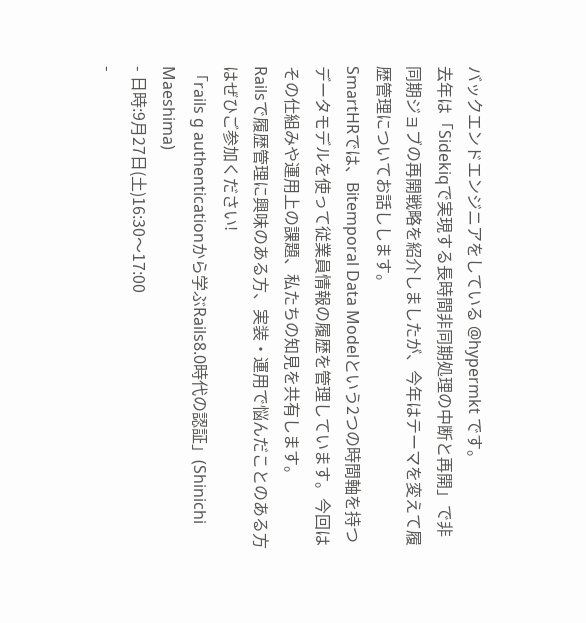バックエンドエンジニアをしている @hypermkt です。
去年は「Sidekiqで実現する長時間非同期処理の中断と再開」で非同期ジョブの再開戦略を紹介しましたが、今年はテーマを変えて履歴管理についてお話しします。
SmartHRでは、Bitemporal Data Modelという2つの時間軸を持つデータモデルを使って従業員情報の履歴を管理しています。今回はその仕組みや運用上の課題、私たちの知見を共有します。
Railsで履歴管理に興味のある方、実装・運用で悩んだことのある方はぜひご参加ください!
「rails g authenticationから学ぶRails8.0時代の認証」(Shinichi Maeshima)
- 日時:9月27日(土)16:30〜17:00
-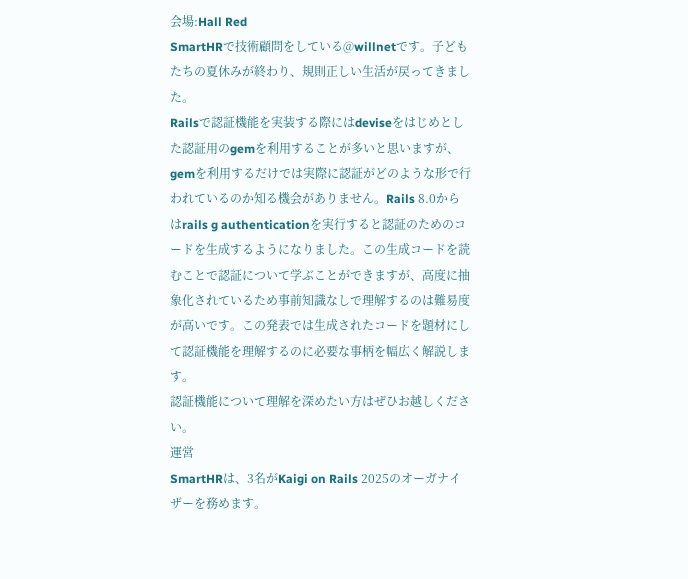会場:Hall Red
SmartHRで技術顧問をしている@willnetです。子どもたちの夏休みが終わり、規則正しい生活が戻ってきました。
Railsで認証機能を実装する際にはdeviseをはじめとした認証用のgemを利用することが多いと思いますが、gemを利用するだけでは実際に認証がどのような形で行われているのか知る機会がありません。Rails 8.0からはrails g authenticationを実行すると認証のためのコードを生成するようになりました。この生成コードを読むことで認証について学ぶことができますが、高度に抽象化されているため事前知識なしで理解するのは難易度が高いです。この発表では生成されたコードを題材にして認証機能を理解するのに必要な事柄を幅広く解説します。
認証機能について理解を深めたい方はぜひお越しください。
運営
SmartHRは、3名がKaigi on Rails 2025のオーガナイザーを務めます。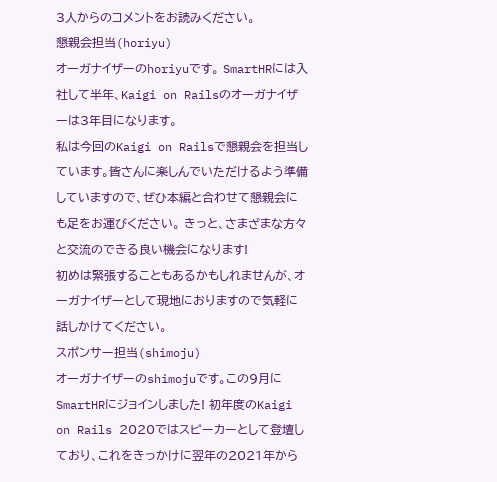3人からのコメントをお読みください。
懇親会担当(horiyu)
オーガナイザーのhoriyuです。 SmartHRには入社して半年、Kaigi on Railsのオーガナイザーは3年目になります。
私は今回のKaigi on Railsで懇親会を担当しています。皆さんに楽しんでいただけるよう準備していますので、ぜひ本編と合わせて懇親会にも足をお運びください。 きっと、さまざまな方々と交流のできる良い機会になります!
初めは緊張することもあるかもしれませんが、オーガナイザーとして現地におりますので気軽に話しかけてください。
スポンサー担当(shimoju)
オーガナイザーのshimojuです。この9月にSmartHRにジョインしました! 初年度のKaigi on Rails 2020ではスピーカーとして登壇しており、これをきっかけに翌年の2021年から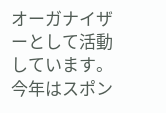オーガナイザーとして活動しています。
今年はスポン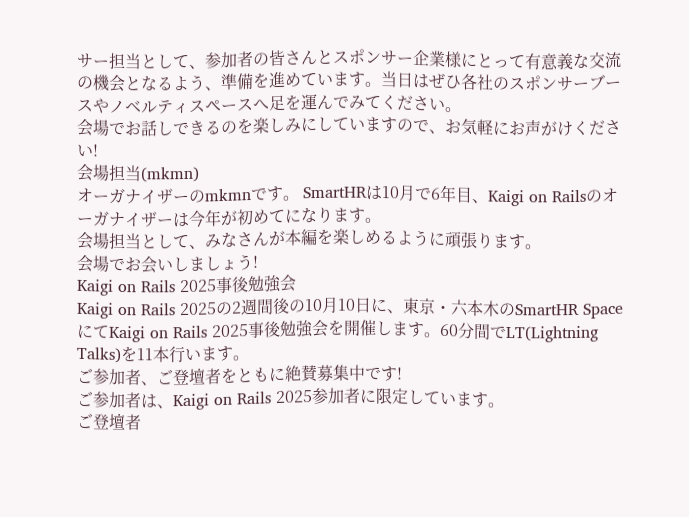サー担当として、参加者の皆さんとスポンサー企業様にとって有意義な交流の機会となるよう、準備を進めています。当日はぜひ各社のスポンサーブースやノベルティスペースへ足を運んでみてください。
会場でお話しできるのを楽しみにしていますので、お気軽にお声がけください!
会場担当(mkmn)
オーガナイザーのmkmnです。 SmartHRは10月で6年目、Kaigi on Railsのオーガナイザーは今年が初めてになります。
会場担当として、みなさんが本編を楽しめるように頑張ります。
会場でお会いしましょう!
Kaigi on Rails 2025事後勉強会
Kaigi on Rails 2025の2週間後の10月10日に、東京・六本木のSmartHR SpaceにてKaigi on Rails 2025事後勉強会を開催します。60分間でLT(Lightning Talks)を11本行います。
ご参加者、ご登壇者をともに絶賛募集中です!
ご参加者は、Kaigi on Rails 2025参加者に限定しています。
ご登壇者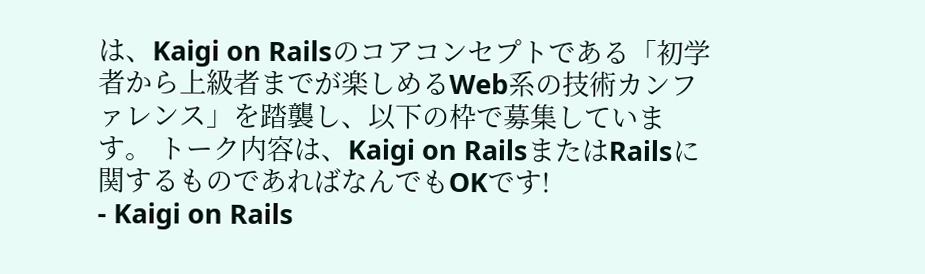は、Kaigi on Railsのコアコンセプトである「初学者から上級者までが楽しめるWeb系の技術カンファレンス」を踏襲し、以下の枠で募集しています。 トーク内容は、Kaigi on RailsまたはRailsに関するものであればなんでもOKです!
- Kaigi on Rails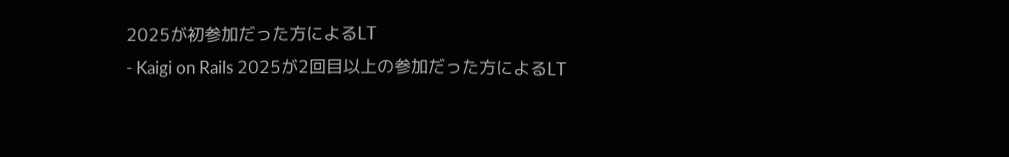2025が初参加だった方によるLT
- Kaigi on Rails 2025が2回目以上の参加だった方によるLT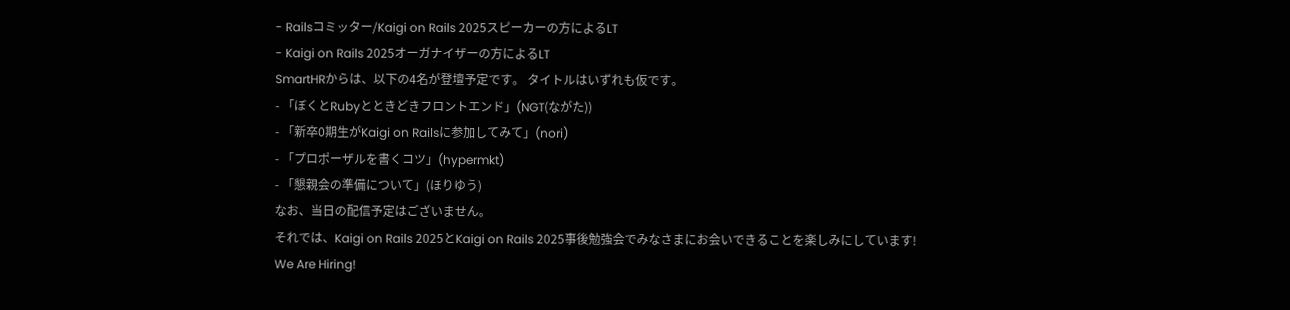- Railsコミッター/Kaigi on Rails 2025スピーカーの方によるLT
- Kaigi on Rails 2025オーガナイザーの方によるLT
SmartHRからは、以下の4名が登壇予定です。 タイトルはいずれも仮です。
- 「ぼくとRubyとときどきフロントエンド」(NGT(ながた))
- 「新卒0期生がKaigi on Railsに参加してみて」(nori)
- 「プロポーザルを書くコツ」(hypermkt)
- 「懇親会の準備について」(ほりゆう)
なお、当日の配信予定はございません。
それでは、Kaigi on Rails 2025とKaigi on Rails 2025事後勉強会でみなさまにお会いできることを楽しみにしています!
We Are Hiring!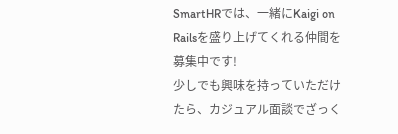SmartHRでは、一緒にKaigi on Railsを盛り上げてくれる仲間を募集中です!
少しでも興味を持っていただけたら、カジュアル面談でざっく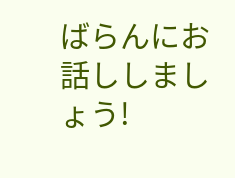ばらんにお話ししましょう!